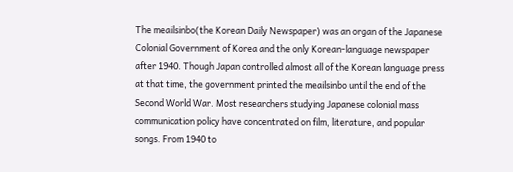The meailsinbo(the Korean Daily Newspaper) was an organ of the Japanese Colonial Government of Korea and the only Korean-language newspaper after 1940. Though Japan controlled almost all of the Korean language press at that time, the government printed the meailsinbo until the end of the Second World War. Most researchers studying Japanese colonial mass communication policy have concentrated on film, literature, and popular songs. From 1940 to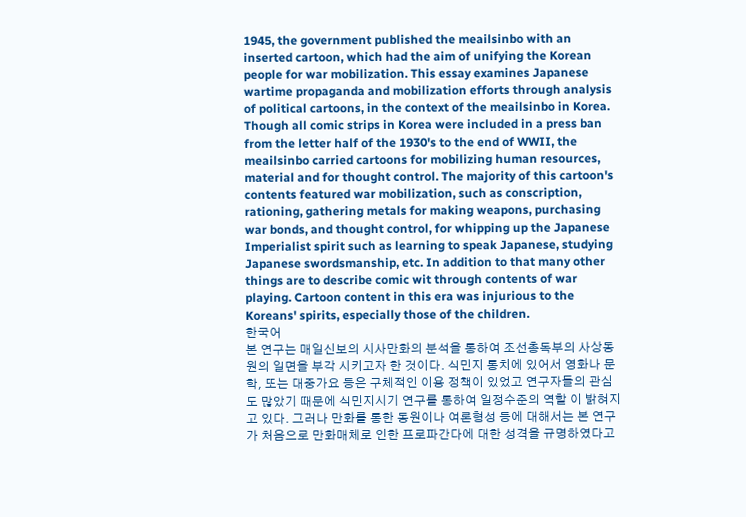1945, the government published the meailsinbo with an inserted cartoon, which had the aim of unifying the Korean people for war mobilization. This essay examines Japanese wartime propaganda and mobilization efforts through analysis of political cartoons, in the context of the meailsinbo in Korea. Though all comic strips in Korea were included in a press ban from the letter half of the 1930's to the end of WWII, the meailsinbo carried cartoons for mobilizing human resources, material and for thought control. The majority of this cartoon's contents featured war mobilization, such as conscription, rationing, gathering metals for making weapons, purchasing war bonds, and thought control, for whipping up the Japanese Imperialist spirit such as learning to speak Japanese, studying Japanese swordsmanship, etc. In addition to that many other things are to describe comic wit through contents of war playing. Cartoon content in this era was injurious to the Koreans' spirits, especially those of the children.
한국어
본 연구는 매일신보의 시사만화의 분석을 통하여 조선총독부의 사상동원의 일면을 부각 시키고자 한 것이다. 식민지 통치에 있어서 영화나 문학, 또는 대중가요 등은 구체적인 이용 정책이 있었고 연구자들의 관심도 많았기 때문에 식민지시기 연구를 통하여 일정수준의 역할 이 밝혀지고 있다. 그러나 만화를 통한 동원이나 여론형성 등에 대해서는 본 연구가 처음으로 만화매체로 인한 프로파간다에 대한 성격을 규명하였다고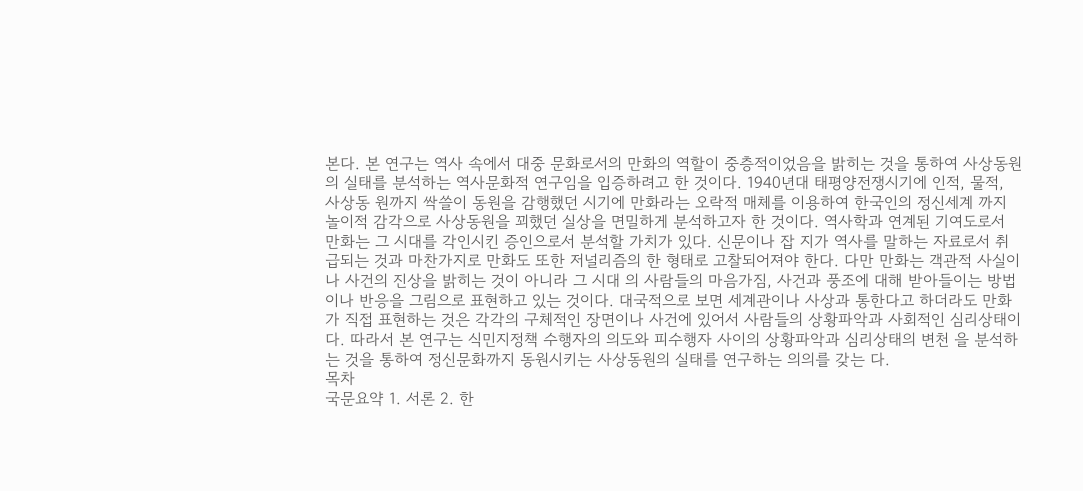본다. 본 연구는 역사 속에서 대중 문화로서의 만화의 역할이 중층적이었음을 밝히는 것을 통하여 사상동원의 실태를 분석하는 역사문화적 연구임을 입증하려고 한 것이다. 1940년대 태평양전쟁시기에 인적, 물적, 사상동 원까지 싹쓸이 동원을 감행했던 시기에 만화라는 오락적 매체를 이용하여 한국인의 정신세계 까지 놀이적 감각으로 사상동원을 꾀했던 실상을 면밀하게 분석하고자 한 것이다. 역사학과 연계된 기여도로서 만화는 그 시대를 각인시킨 증인으로서 분석할 가치가 있다. 신문이나 잡 지가 역사를 말하는 자료로서 취급되는 것과 마찬가지로 만화도 또한 저널리즘의 한 형태로 고찰되어져야 한다. 다만 만화는 객관적 사실이나 사건의 진상을 밝히는 것이 아니라 그 시대 의 사람들의 마음가짐, 사건과 풍조에 대해 받아들이는 방법이나 반응을 그림으로 표현하고 있는 것이다. 대국적으로 보면 세계관이나 사상과 통한다고 하더라도 만화가 직접 표현하는 것은 각각의 구체적인 장면이나 사건에 있어서 사람들의 상황파악과 사회적인 심리상태이다. 따라서 본 연구는 식민지정책 수행자의 의도와 피수행자 사이의 상황파악과 심리상태의 변천 을 분석하는 것을 통하여 정신문화까지 동원시키는 사상동원의 실태를 연구하는 의의를 갖는 다.
목차
국문요약 1. 서론 2. 한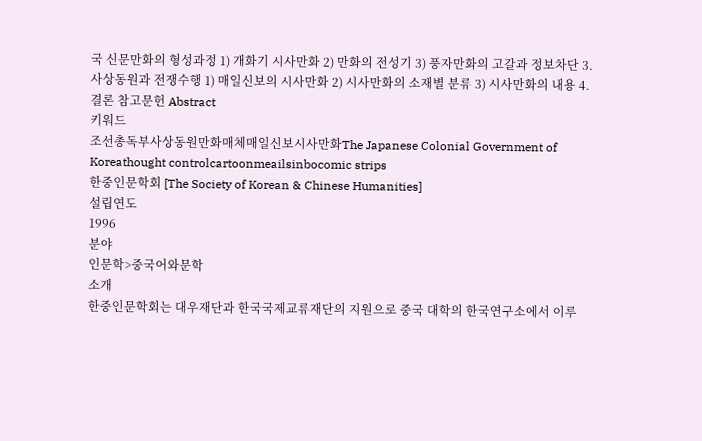국 신문만화의 형성과정 1) 개화기 시사만화 2) 만화의 전성기 3) 풍자만화의 고갈과 정보차단 3. 사상동원과 전쟁수행 1) 매일신보의 시사만화 2) 시사만화의 소재별 분류 3) 시사만화의 내용 4. 결론 참고문헌 Abstract
키워드
조선총독부사상동원만화매체매일신보시사만화The Japanese Colonial Government of Koreathought controlcartoonmeailsinbocomic strips
한중인문학회 [The Society of Korean & Chinese Humanities]
설립연도
1996
분야
인문학>중국어와문학
소개
한중인문학회는 대우재단과 한국국제교류재단의 지원으로 중국 대학의 한국연구소에서 이루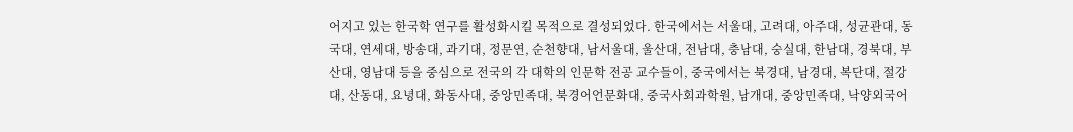어지고 있는 한국학 연구를 활성화시킬 목적으로 결성되었다. 한국에서는 서울대, 고려대, 아주대, 성균관대, 동국대, 연세대, 방송대, 과기대, 정문연, 순천향대, 남서울대, 울산대, 전남대, 충남대, 숭실대, 한남대, 경북대, 부산대, 영남대 등을 중심으로 전국의 각 대학의 인문학 전공 교수들이, 중국에서는 북경대, 남경대, 복단대, 절강대, 산동대, 요녕대, 화동사대, 중앙민족대, 북경어언문화대, 중국사회과학원, 남개대, 중앙민족대, 낙양외국어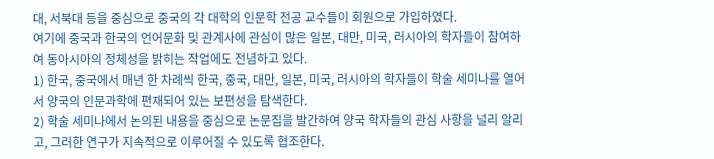대, 서북대 등을 중심으로 중국의 각 대학의 인문학 전공 교수들이 회원으로 가입하였다.
여기에 중국과 한국의 언어문화 및 관계사에 관심이 많은 일본, 대만, 미국, 러시아의 학자들이 참여하여 동아시아의 정체성을 밝히는 작업에도 전념하고 있다.
1) 한국, 중국에서 매년 한 차례씩 한국, 중국, 대만, 일본, 미국, 러시아의 학자들이 학술 세미나를 열어서 양국의 인문과학에 편재되어 있는 보편성을 탐색한다.
2) 학술 세미나에서 논의된 내용을 중심으로 논문집을 발간하여 양국 학자들의 관심 사항을 널리 알리고, 그러한 연구가 지속적으로 이루어질 수 있도록 협조한다.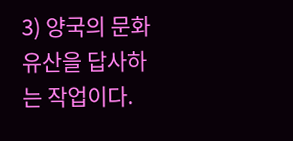3) 양국의 문화 유산을 답사하는 작업이다.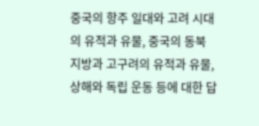중국의 항주 일대와 고려 시대의 유적과 유물, 중국의 동북 지방과 고구려의 유적과 유물, 상해와 독립 운동 등에 대한 답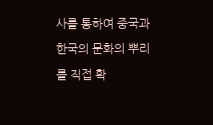사를 통하여 중국과 한국의 문화의 뿌리를 직접 확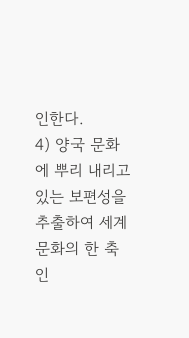인한다.
4) 양국 문화에 뿌리 내리고 있는 보편성을 추출하여 세계 문화의 한 축인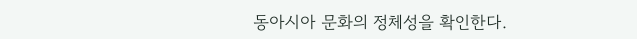동아시아 문화의 정체성을 확인한다.